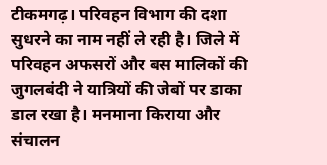टीकमगढ़। परिवहन विभाग की दशा सुधरने का नाम नहीं ले रही है। जिले में परिवहन अफसरों और बस मालिकों की जुगलबंदी ने यात्रियों की जेबों पर डाका डाल रखा है। मनमाना किराया और संचालन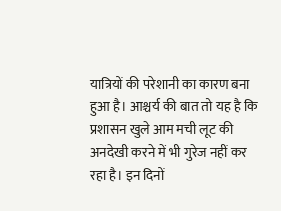यात्रियों की परेशानी का कारण बना हुआ है। आश्चर्य की बात तो यह है कि प्रशासन खुले आम मची लूट की अनदेखी करने में भी गुरेज नहीं कर रहा है। इन दिनों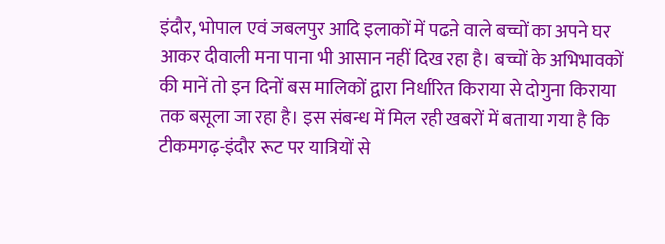इंदौर, भोपाल एवं जबलपुर आदि इलाकों में पढऩे वाले बच्चों का अपने घर आकर दीवाली मना पाना भी आसान नहीं दिख रहा है। बच्चों के अभिभावकों की मानें तो इन दिनों बस मालिकों द्वारा निर्धारित किराया से दोगुना किराया तक बसूला जा रहा है। इस संबन्ध में मिल रही खबरों में बताया गया है कि टीकमगढ़-इंदौर रूट पर यात्रियों से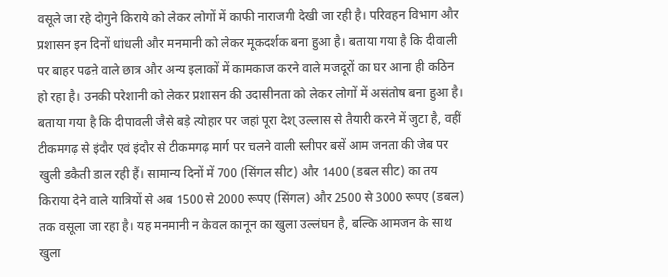वसूले जा रहे दोगुने किराये को लेकर लोगों में काफी नाराजगी देखी जा रही है। परिवहन विभाग और प्रशासन इन दिनों धांधली और मनमानी को लेकर मूकदर्शक बना हुआ है। बताया गया है कि दीवाली पर बाहर पढऩे वाले छात्र और अन्य इलाकों में कामकाज करने वाले मजदूरों का घर आना ही कठिन हो रहा है। उनकी परेशानी को लेकर प्रशासन की उदासीनता को लेकर लोगों में असंतोष बना हुआ है। बताया गया है कि दीपावली जैसे बड़े त्योहार पर जहां पूरा देश् उल्लास से तैयारी करने में जुटा है, वहीं टीकमगढ़ से इंदौर एवं इंदौर से टीकमगढ़ मार्ग पर चलने वाली स्लीपर बसें आम जनता की जेब पर खुली डकैती डाल रही हैं। सामान्य दिनों में 700 (सिंगल सीट) और 1400 (डबल सीट) का तय किराया देने वाले यात्रियों से अब 1500 से 2000 रूपए (सिंगल) और 2500 से 3000 रूपए (डबल) तक वसूला जा रहा है। यह मनमानी न केवल कानून का खुला उल्लंघन है, बल्कि आमजन के साथ खुला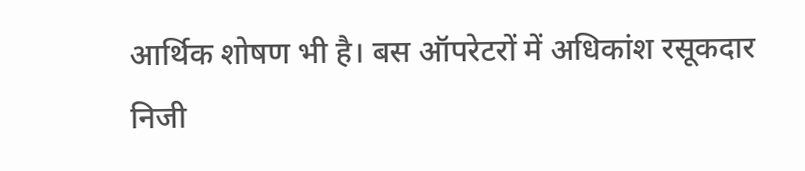आर्थिक शोषण भी है। बस ऑपरेटरों में अधिकांश रसूकदार निजी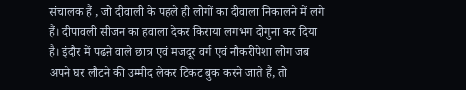संचालक हैं , जो दीवाली के पहले ही लोगों का दीवाला निकालने में लगे हैं। दीपावली सीजन का हवाला देकर किराया लगभग दोगुना कर दिया है। इंदौर में पढऩे वाले छात्र एवं मजदूर वर्ग एवं नौकरीपेशा लोग जब अपने घर लौटने की उम्मीद लेकर टिकट बुक करने जाते हैं, तो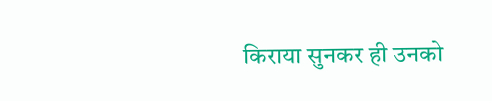किराया सुनकर ही उनको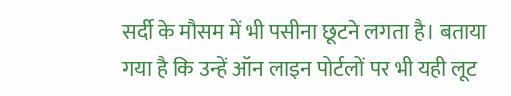सर्दी के मौसम में भी पसीना छूटने लगता है। बताया गया है कि उन्हें ऑन लाइन पोर्टलों पर भी यही लूट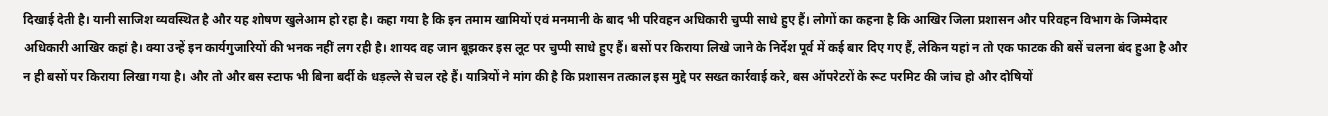दिखाई देती है। यानी साजिश व्यवस्थित है और यह शोषण खुलेआम हो रहा है। कहा गया है कि इन तमाम खामियों एवं मनमानी के बाद भी परिवहन अधिकारी चुप्पी साधे हुए हैं। लोगों का कहना है कि आखिर जिला प्रशासन और परिवहन विभाग के जिम्मेदार अधिकारी आखिर कहां है। क्या उन्हें इन कार्यगुजारियों की भनक नहीं लग रही है। शायद वह जान बूझकर इस लूट पर चुप्पी साधे हुए हैं। बसों पर किराया लिखे जाने के निर्देश पूर्व में कई बार दिए गए हैं, लेकिन यहां न तो एक फाटक की बसें चलना बंद हुआ है और न ही बसों पर किराया लिखा गया है। और तो और बस स्टाफ भी बिना बर्दी के धड़ल्ले से चल रहे हैं। यात्रियों ने मांग की है कि प्रशासन तत्काल इस मुद्दे पर सख्त कार्रवाई करे, बस ऑपरेटरों के रूट परमिट की जांच हो और दोषियों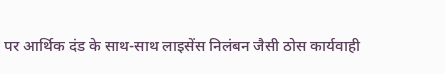पर आर्थिक दंड के साथ-साथ लाइसेंस निलंबन जैसी ठोस कार्यवाही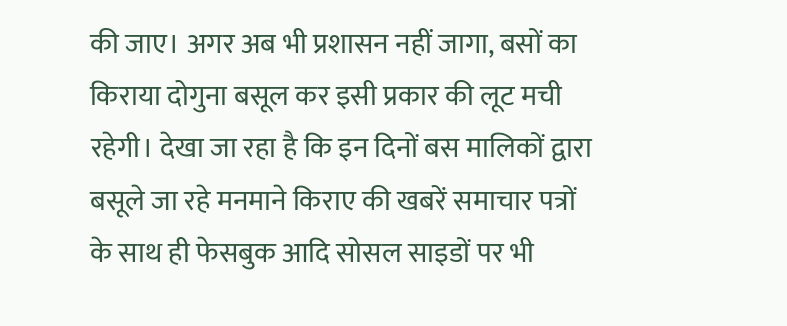की जाए। अगर अब भी प्रशासन नहीं जागा, बसों का किराया दोगुना बसूल कर इसी प्रकार की लूट मची रहेगी। देखा जा रहा है कि इन दिनों बस मालिकों द्वारा बसूले जा रहे मनमाने किराए की खबरें समाचार पत्रों के साथ ही फेसबुक आदि सोसल साइडों पर भी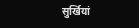सुर्खियां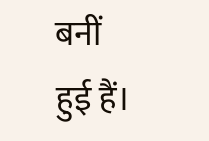बनीं हुई हैं।